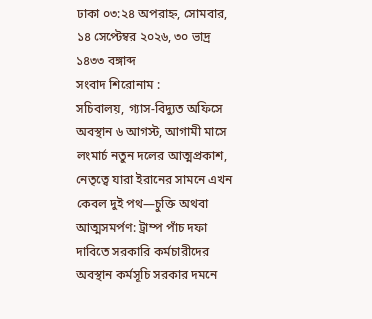ঢাকা ০৩:২৪ অপরাহ্ন, সোমবার, ১৪ সেপ্টেম্বর ২০২৬, ৩০ ভাদ্র ১৪৩৩ বঙ্গাব্দ
সংবাদ শিরোনাম :
সচিবালয়, গ্যাস-বিদ্যুত অফিসে অবস্থান ৬ আগস্ট, আগামী মাসে লংমার্চ নতুন দলের আত্মপ্রকাশ, নেতৃত্বে যারা ইরানের সামনে এখন কেবল দুই পথ—চুক্তি অথবা আত্মসমর্পণ: ট্রাম্প পাঁচ দফা দাবিতে সরকারি কর্মচারীদের অবস্থান কর্মসূচি সরকার দমনে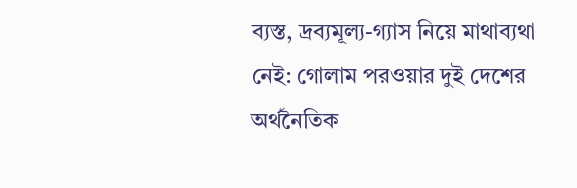ব্যস্ত, দ্রব্যমূল্য-গ্যাস নিয়ে মাথাব্যথা নেই: গোলাম পরওয়ার দুই দেশের অর্থনৈতিক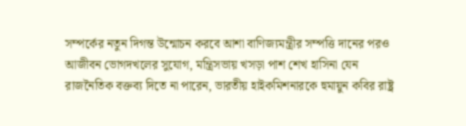সম্পর্কের নতুন দিগন্ত উন্মোচন করবে আশা বাণিজ্যমন্ত্রীর সম্পত্তি দানের পরও আজীবন ভোগদখলের সুযোগ, মন্ত্রিসভায় খসড়া পাশ শেখ হাসিনা যেন রাজনৈতিক বক্তব্য দিতে না পারেন, ভারতীয় হাইকমিশনারকে হুমায়ুন কবির রাষ্ট্র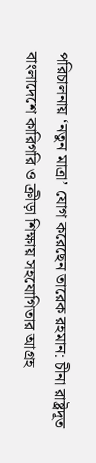পরিচালনায় ‘নতুন মাত্রা’ যোগ করেছেন তারেক রহমান: চীনা রাষ্ট্রদূত বাংলাদেশে কারিগরি ও ক্রীড়া শিক্ষায় সহযোগিতার আগ্রহ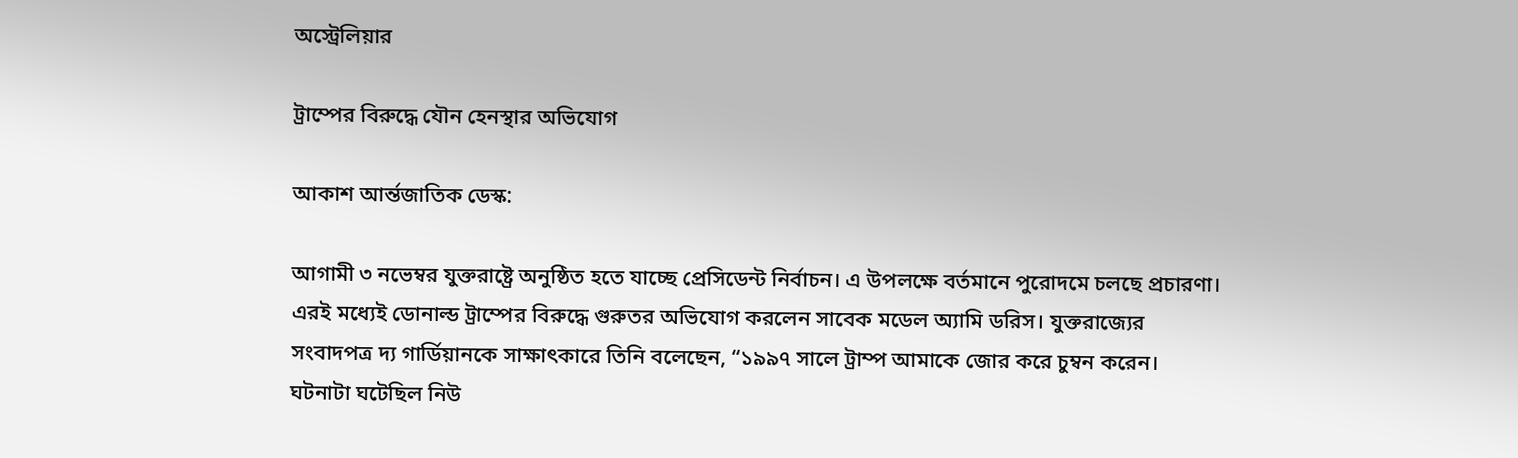অস্ট্রেলিয়ার

ট্রাম্পের বিরুদ্ধে যৌন হেনস্থার অভিযোগ

আকাশ আর্ন্তজাতিক ডেস্ক:

আগামী ৩ নভেম্বর যুক্তরাষ্ট্রে অনুষ্ঠিত হতে যাচ্ছে প্রেসিডেন্ট নির্বাচন। এ উপলক্ষে বর্তমানে পুরোদমে চলছে প্রচারণা। এরই মধ্যেই ডোনাল্ড ট্রাম্পের বিরুদ্ধে গুরুতর অভিযোগ করলেন সাবেক মডেল অ্যামি ডরিস। যুক্তরাজ্যের সংবাদপত্র দ্য গার্ডিয়ানকে সাক্ষাৎকারে তিনি বলেছেন, “১৯৯৭ সালে ট্রাম্প আমাকে জোর করে চুম্বন করেন। ঘটনাটা ঘটেছিল নিউ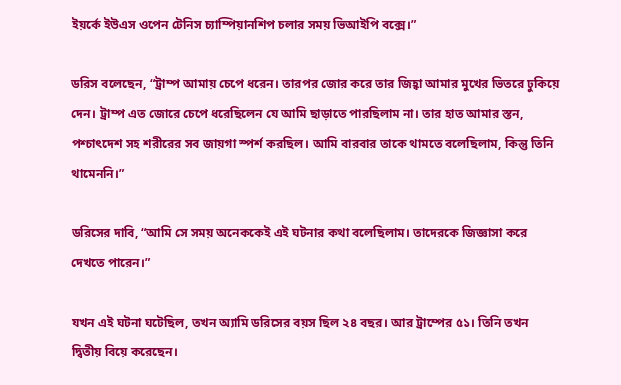ইয়র্কে ইউএস ওপেন টেনিস চ্যাম্পিয়ানশিপ চলার সময় ভিআইপি বক্সে।”

ডরিস বলেছেন, “ট্রাম্প আমায় চেপে ধরেন। তারপর জোর করে তার জিহ্বা আমার মুখের ভিতরে ঢুকিয়ে দেন। ট্রাম্প এত জোরে চেপে ধরেছিলেন যে আমি ছাড়াতে পারছিলাম না। তার হাত আমার স্তন, পশ্চাৎদেশ সহ শরীরের সব জায়গা স্পর্শ করছিল। আমি বারবার তাকে থামতে বলেছিলাম, কিন্তু তিনি থামেননি।”

ডরিসের দাবি, “আমি সে সময় অনেককেই এই ঘটনার কথা বলেছিলাম। তাদেরকে জিজ্ঞাসা করে দেখতে পারেন।”

যখন এই ঘটনা ঘটেছিল, তখন অ্যামি ডরিসের বয়স ছিল ২৪ বছর। আর ট্রাম্পের ৫১। তিনি তখন দ্বিতীয় বিয়ে করেছেন।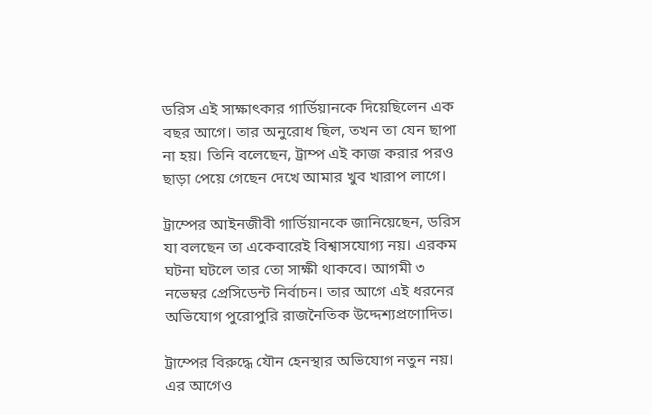ডরিস এই সাক্ষাৎকার গার্ডিয়ানকে দিয়েছিলেন এক বছর আগে। তার অনুরোধ ছিল, তখন তা যেন ছাপা না হয়। তিনি বলেছেন, ট্রাম্প এই কাজ করার পরও ছাড়া পেয়ে গেছেন দেখে আমার খুব খারাপ লাগে।

ট্রাম্পের আইনজীবী গার্ডিয়ানকে জানিয়েছেন, ডরিস যা বলছেন তা একেবারেই বিশ্বাসযোগ্য নয়। এরকম ঘটনা ঘটলে তার তো সাক্ষী থাকবে। আগমী ৩ নভেম্বর প্রেসিডেন্ট নির্বাচন। তার আগে এই ধরনের অভিযোগ পুরোপুরি রাজনৈতিক উদ্দেশ্যপ্রণোদিত।

ট্রাম্পের বিরুদ্ধে যৌন হেনস্থার অভিযোগ নতুন নয়। এর আগেও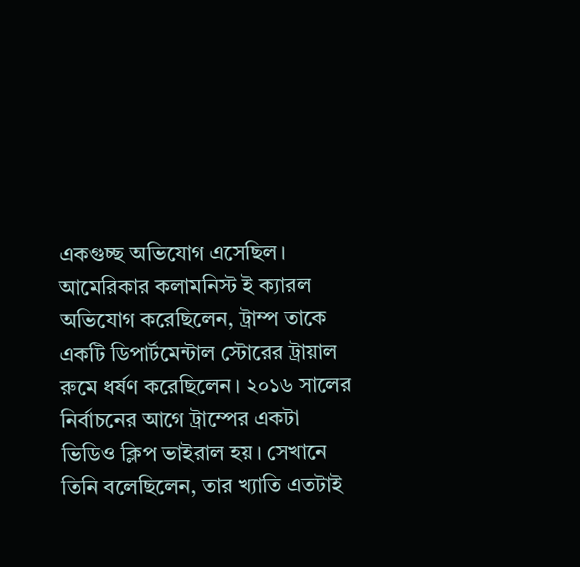একগুচ্ছ অভিযোগ এসেছিল। আমেরিকার কলামনিস্ট ই ক্যারল অভিযোগ করেছিলেন, ট্রাম্প তাকে একটি ডিপার্টমেন্টাল স্টোরের ট্রায়াল রুমে ধর্ষণ করেছিলেন। ২০১৬ সালের নির্বাচনের আগে ট্রাম্পের একটা ভিডিও ক্লিপ ভাইরাল হয়। সেখানে তিনি বলেছিলেন, তার খ্যাতি এতটাই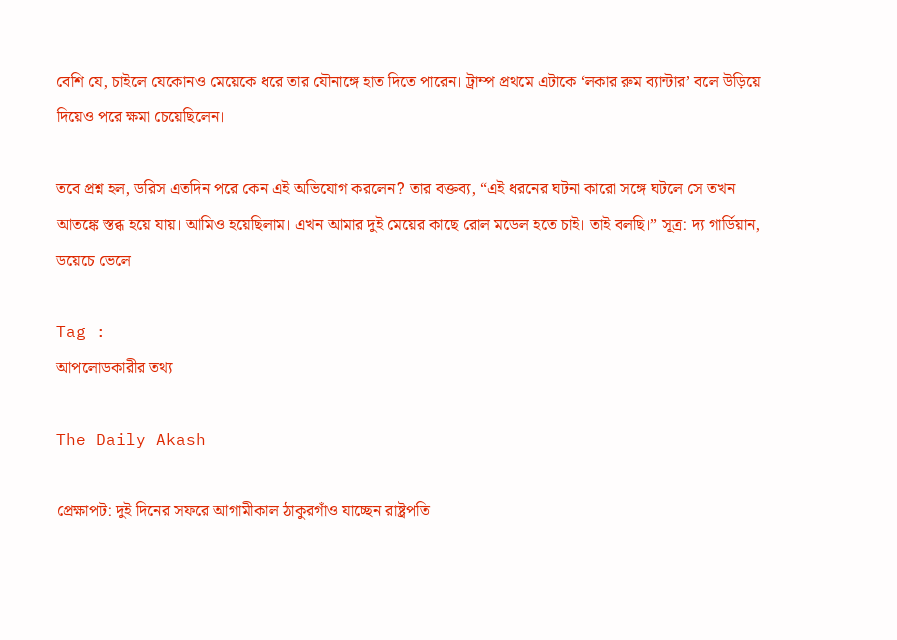বেশি যে, চাইলে যেকোনও মেয়েকে ধরে তার যৌনাঙ্গে হাত দিতে পারেন। ট্রাম্প প্রথমে এটাকে ‘লকার রুম ব্যান্টার’ বলে উড়িয়ে দিয়েও পরে ক্ষমা চেয়েছিলেন।

তবে প্রশ্ন হল, ডরিস এতদিন পরে কেন এই অভিযোগ করলেন? তার বক্তব্য, “এই ধরনের ঘটনা কারো সঙ্গে ঘটলে সে তখন আতঙ্কে স্তব্ধ হয়ে যায়। আমিও হয়েছিলাম। এখন আমার দুই মেয়ের কাছে রোল মডেল হতে চাই। তাই বলছি।” সূত্র: দ্য গার্ডিয়ান, ডয়েচে ভেলে

Tag :
আপলোডকারীর তথ্য

The Daily Akash

প্রেক্ষাপট: দুই দিনের সফরে আগামীকাল ঠাকুরগাঁও যাচ্ছেন রাষ্ট্রপতি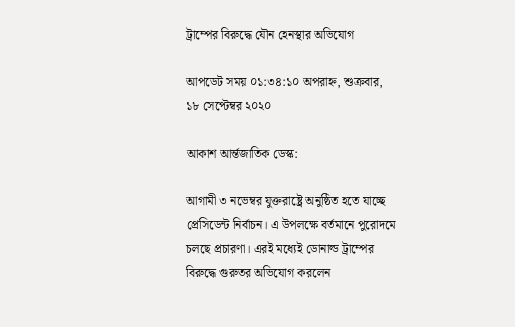ট্রাম্পের বিরুদ্ধে যৌন হেনস্থার অভিযোগ

আপডেট সময় ০১:৩৪:১০ অপরাহ্ন, শুক্রবার, ১৮ সেপ্টেম্বর ২০২০

আকাশ আর্ন্তজাতিক ডেস্ক:

আগামী ৩ নভেম্বর যুক্তরাষ্ট্রে অনুষ্ঠিত হতে যাচ্ছে প্রেসিডেন্ট নির্বাচন। এ উপলক্ষে বর্তমানে পুরোদমে চলছে প্রচারণা। এরই মধ্যেই ডোনাল্ড ট্রাম্পের বিরুদ্ধে গুরুতর অভিযোগ করলেন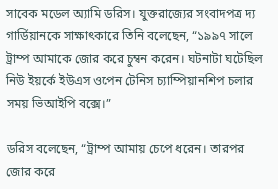সাবেক মডেল অ্যামি ডরিস। যুক্তরাজ্যের সংবাদপত্র দ্য গার্ডিয়ানকে সাক্ষাৎকারে তিনি বলেছেন, “১৯৯৭ সালে ট্রাম্প আমাকে জোর করে চুম্বন করেন। ঘটনাটা ঘটেছিল নিউ ইয়র্কে ইউএস ওপেন টেনিস চ্যাম্পিয়ানশিপ চলার সময় ভিআইপি বক্সে।”

ডরিস বলেছেন, “ট্রাম্প আমায় চেপে ধরেন। তারপর জোর করে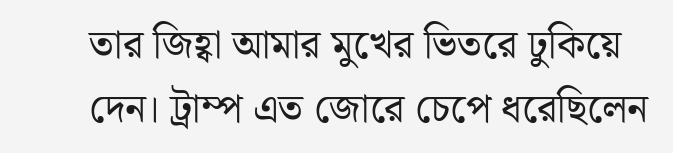তার জিহ্বা আমার মুখের ভিতরে ঢুকিয়ে দেন। ট্রাম্প এত জোরে চেপে ধরেছিলেন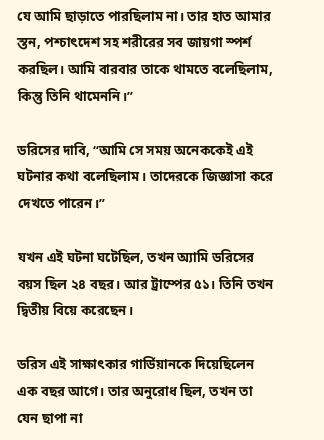যে আমি ছাড়াতে পারছিলাম না। তার হাত আমার স্তন, পশ্চাৎদেশ সহ শরীরের সব জায়গা স্পর্শ করছিল। আমি বারবার তাকে থামতে বলেছিলাম, কিন্তু তিনি থামেননি।”

ডরিসের দাবি, “আমি সে সময় অনেককেই এই ঘটনার কথা বলেছিলাম। তাদেরকে জিজ্ঞাসা করে দেখতে পারেন।”

যখন এই ঘটনা ঘটেছিল, তখন অ্যামি ডরিসের বয়স ছিল ২৪ বছর। আর ট্রাম্পের ৫১। তিনি তখন দ্বিতীয় বিয়ে করেছেন।

ডরিস এই সাক্ষাৎকার গার্ডিয়ানকে দিয়েছিলেন এক বছর আগে। তার অনুরোধ ছিল, তখন তা যেন ছাপা না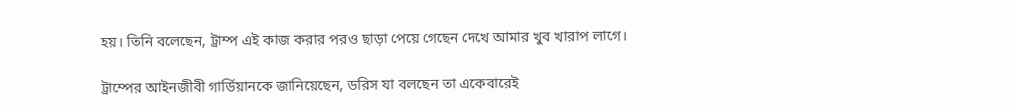হয়। তিনি বলেছেন, ট্রাম্প এই কাজ করার পরও ছাড়া পেয়ে গেছেন দেখে আমার খুব খারাপ লাগে।

ট্রাম্পের আইনজীবী গার্ডিয়ানকে জানিয়েছেন, ডরিস যা বলছেন তা একেবারেই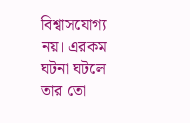বিশ্বাসযোগ্য নয়। এরকম ঘটনা ঘটলে তার তো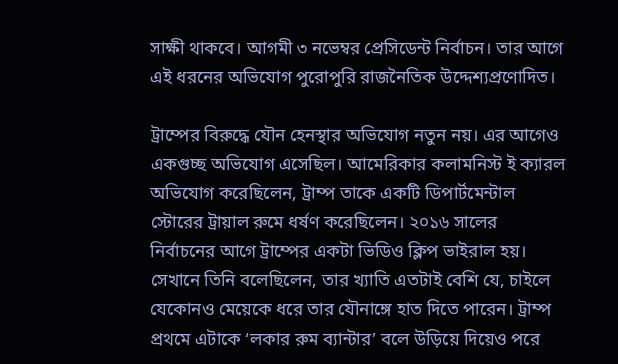সাক্ষী থাকবে। আগমী ৩ নভেম্বর প্রেসিডেন্ট নির্বাচন। তার আগে এই ধরনের অভিযোগ পুরোপুরি রাজনৈতিক উদ্দেশ্যপ্রণোদিত।

ট্রাম্পের বিরুদ্ধে যৌন হেনস্থার অভিযোগ নতুন নয়। এর আগেও একগুচ্ছ অভিযোগ এসেছিল। আমেরিকার কলামনিস্ট ই ক্যারল অভিযোগ করেছিলেন, ট্রাম্প তাকে একটি ডিপার্টমেন্টাল স্টোরের ট্রায়াল রুমে ধর্ষণ করেছিলেন। ২০১৬ সালের নির্বাচনের আগে ট্রাম্পের একটা ভিডিও ক্লিপ ভাইরাল হয়। সেখানে তিনি বলেছিলেন, তার খ্যাতি এতটাই বেশি যে, চাইলে যেকোনও মেয়েকে ধরে তার যৌনাঙ্গে হাত দিতে পারেন। ট্রাম্প প্রথমে এটাকে ‘লকার রুম ব্যান্টার’ বলে উড়িয়ে দিয়েও পরে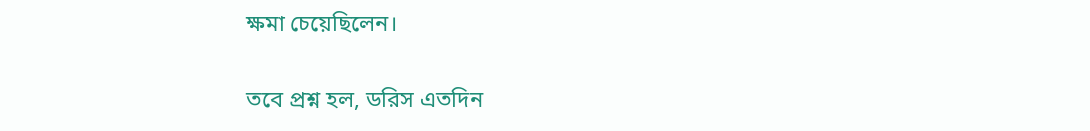ক্ষমা চেয়েছিলেন।

তবে প্রশ্ন হল, ডরিস এতদিন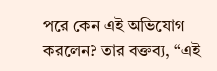পরে কেন এই অভিযোগ করলেন? তার বক্তব্য, “এই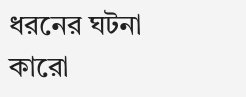ধরনের ঘটনা কারো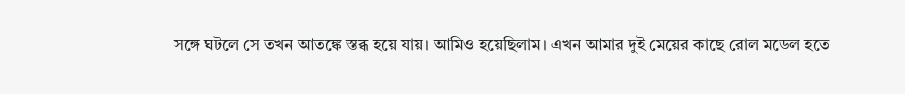সঙ্গে ঘটলে সে তখন আতঙ্কে স্তব্ধ হয়ে যায়। আমিও হয়েছিলাম। এখন আমার দুই মেয়ের কাছে রোল মডেল হতে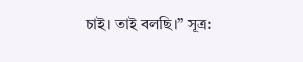চাই। তাই বলছি।” সূত্র: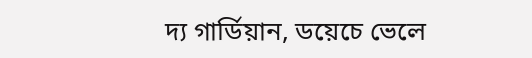দ্য গার্ডিয়ান, ডয়েচে ভেলে